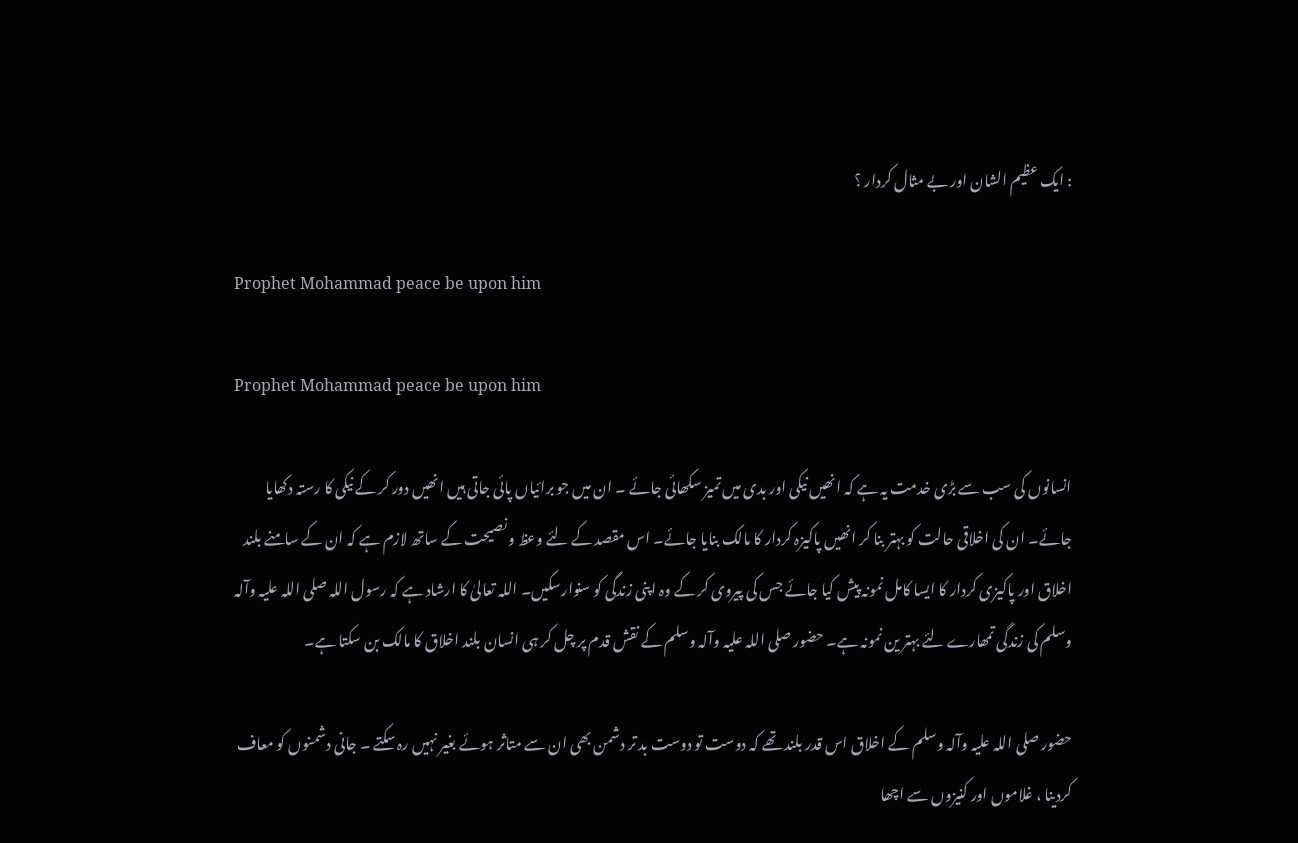: ایک عظیم الشان اور بے مثال کردار ؟

Prophet Mohammad peace be upon him

Prophet Mohammad peace be upon him

انسانوں کی سب سے بڑی خدمت یہ ہے کہ انھیں نیکی اور بدی میں تمیز سکھائی جائے ۔ ان میں جو برائیاں پائی جاتی ہیں انھیں دور کر کے نیکی کا رستہ دکھایا جائے۔ ان کی اخلاقی حالت کو بہتر بنا کر انھیں پاکیزہ کردار کا مالک بنایا جائے۔ اس مقصد کے لئے وعظ و نصیحت کے ساتھ لازم ہے کہ ان کے سامنے بلند اخلاق اور پاکیزی کردار کا ایسا کامل نمونہ پیش کیا جائے جس کی پیروی کر کے وہ اپنی زندگی کو سنوارسکیں۔ اللہ تعالیٰ کا ارشاد ہے کہ رسول اللہ صلی اللہ علیہ وآلہ وسلم کی زندگی تمھارے لئے بہتر ین نمونہ ہے۔ حضور صلی اللہ علیہ وآلہ وسلم کے نقش قدم پر چل کر ہی انسان بلند اخلاق کا مالک بن سکتا ہے۔

حضور صلی اللہ علیہ وآلہ وسلم کے اخلاق اس قدر بلند تھے کہ دوست تو دوست بد تر دشمن بھی ان سے متاثر ہوئے بغیر نہیں رہ سکتے ۔ جانی دشمنوں کو معاف کردینا ، غلاموں اور کنیزوں سے اچھا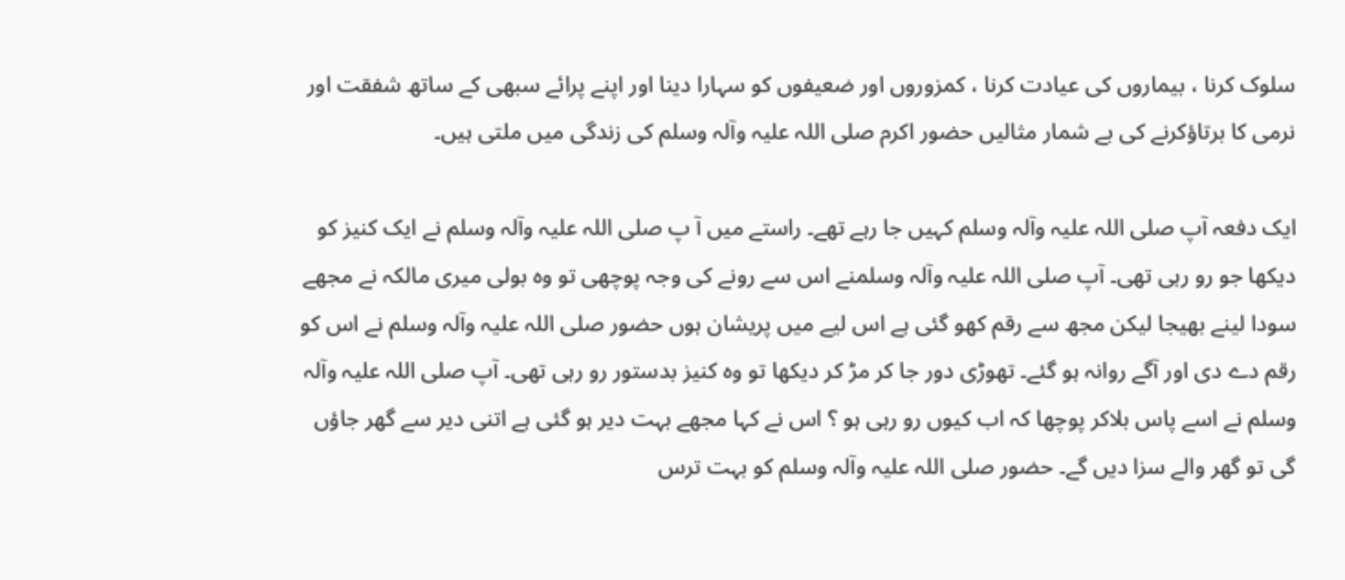سلوک کرنا ، بیماروں کی عیادت کرنا ، کمزوروں اور ضعیفوں کو سہارا دینا اور اپنے پرائے سبھی کے ساتھ شفقت اور نرمی کا برتاؤکرنے کی بے شمار مثالیں حضور اکرم صلی اللہ علیہ وآلہ وسلم کی زندگی میں ملتی ہیں۔

ایک دفعہ آپ صلی اللہ علیہ وآلہ وسلم کہیں جا رہے تھے۔ راستے میں آ پ صلی اللہ علیہ وآلہ وسلم نے ایک کنیز کو دیکھا جو رو رہی تھی۔ آپ صلی اللہ علیہ وآلہ وسلمنے اس سے رونے کی وجہ پوچھی تو وہ بولی میری مالکہ نے مجھے سودا لینے بھیجا لیکن مجھ سے رقم کھو گئی ہے اس لیے میں پریشان ہوں حضور صلی اللہ علیہ وآلہ وسلم نے اس کو رقم دے دی اور آگے روانہ ہو گئے۔ تھوڑی دور جا کر مڑ کر دیکھا تو وہ کنیز بدستور رو رہی تھی۔ آپ صلی اللہ علیہ وآلہ وسلم نے اسے پاس بلاکر پوچھا کہ اب کیوں رو رہی ہو ؟ اس نے کہا مجھے بہت دیر ہو گئی ہے اتنی دیر سے گھر جاؤں گی تو گھر والے سزا دیں گے۔ حضور صلی اللہ علیہ وآلہ وسلم کو بہت ترس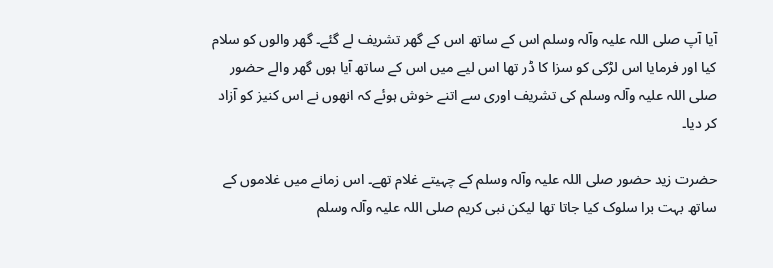آیا آپ صلی اللہ علیہ وآلہ وسلم اس کے ساتھ اس کے گھر تشریف لے گئے۔ گھر والوں کو سلام کیا اور فرمایا اس لڑکی کو سزا کا ڈر تھا اس لیے میں اس کے ساتھ آیا ہوں گھر والے حضور صلی اللہ علیہ وآلہ وسلم کی تشریف اوری سے اتنے خوش ہوئے کہ انھوں نے اس کنیز کو آزاد کر دیا۔

حضرت زید حضور صلی اللہ علیہ وآلہ وسلم کے چہیتے غلام تھے۔ اس زمانے میں غلاموں کے ساتھ بہت برا سلوک کیا جاتا تھا لیکن نبی کریم صلی اللہ علیہ وآلہ وسلم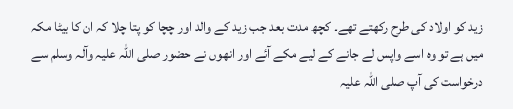زید کو اولاد کی طرح رکھتے تھے۔ کچھ مدت بعد جب زید کے والد اور چچا کو پتا چلا کہ ان کا بیٹا مکہ میں ہے تو وہ اسے واپس لے جانے کے لیے مکے آئے اور انھوں نے حضور صلی اللہ علیہ وآلہ وسلم سے درخواست کی آپ صلی اللہ علیہ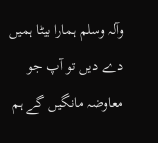وآلہ وسلم ہمارا بیٹا ہمیں دے دیں تو آپ جو معاوضہ مانگیں گے ہم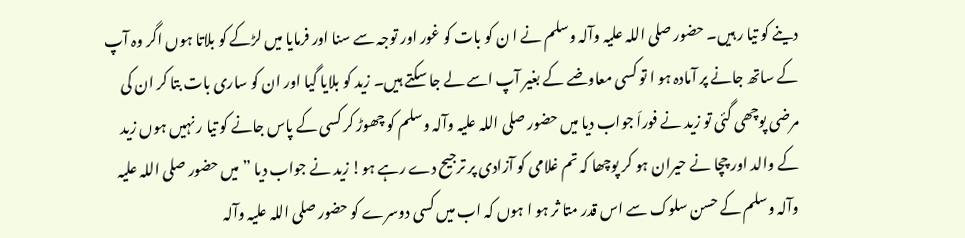دینے کو تیا ر ہیں۔ حضور صلی اللہ علیہ وآلہ وسلم نے ا ن کو بات کو غور اور توجہ سے سنا اور فرمایا میں لڑکے کو بلاتا ہوں اگر وہ آپ کے ساتھ جانے پر آمادہ ہو ا تو کسی معاوضے کے بغیر آپ اسے لے جا سکتے ہیں۔ زید کو بلایا گیا اور ان کو ساری بات بتا کر ان کی مرضی پوچھی گئی تو زید نے فوراَ جواب دیا میں حضور صلی اللہ علیہ وآلہ وسلم کو چھوڑ کر کسی کے پاس جانے کو تیا ر نہیں ہوں زید کے والد اور چچا نے حیران ہو کر پوچھا کہ تم غلامی کو آزادی پر ترجیح دے رہے ہو! زید نے جواب دیا ”میں حضور صلی اللہ علیہ وآلہ وسلم کے حسن سلوک سے اس قدر متا ثر ہو ا ہوں کہ اب میں کسی دوسرے کو حضور صلی اللہ علیہ وآلہ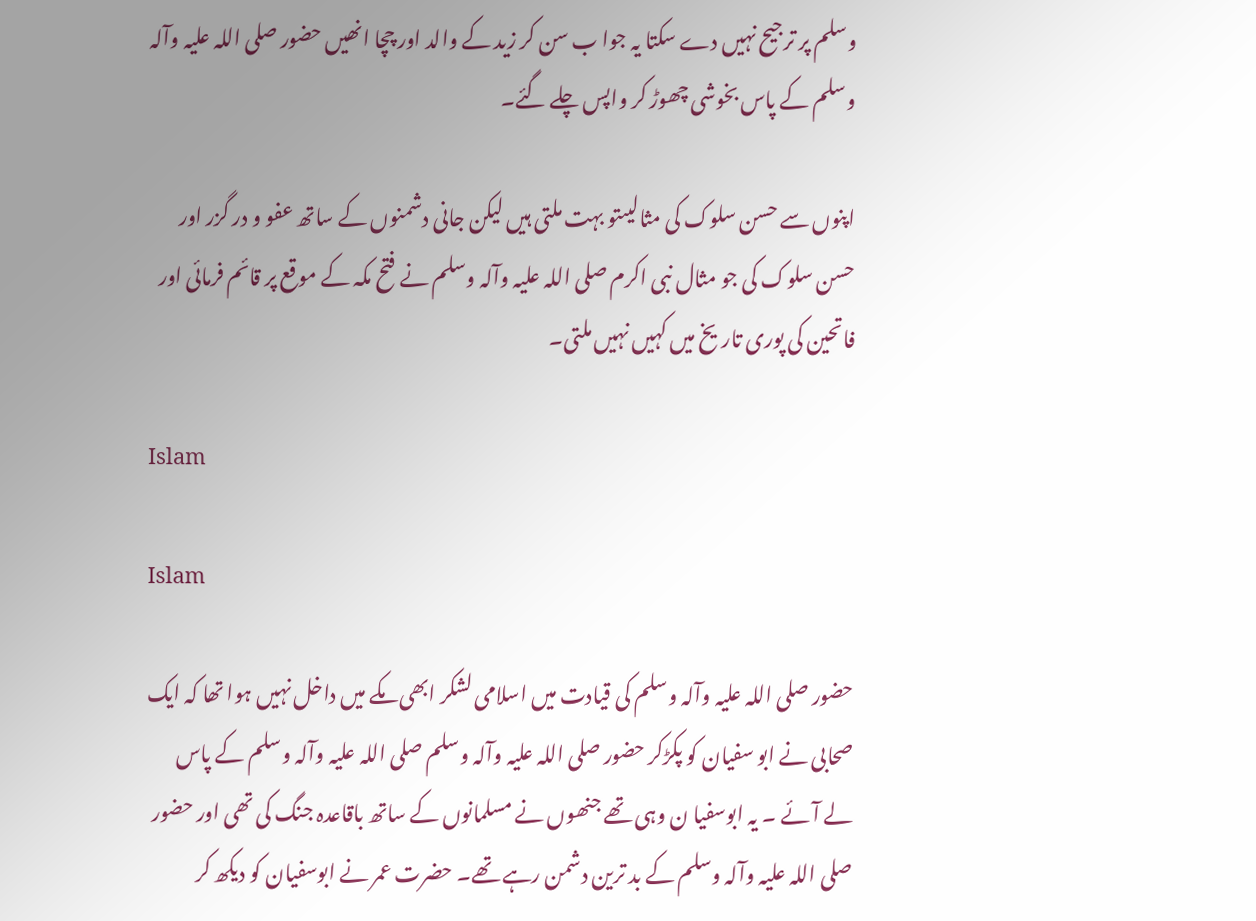وسلم پر ترجیح نہیں دے سکتا یہ جوا ب سن کر زید کے والد اور چچا انھیں حضور صلی اللہ علیہ وآلہ وسلم کے پاس بخوشی چھوڑ کر واپس چلے گئے۔

اپنوں سے حسن سلوک کی مثالیںتو بہت ملتی ہیں لیکن جانی دشمنوں کے ساتھ عفو و در گزر اور حسن سلوک کی جو مثال نبی اکرم صلی اللہ علیہ وآلہ وسلم نے فتح مکہ کے موقع پر قائم فرمائی اور فاتحین کی پوری تاریخ میں کہیں نہیں ملتی۔

Islam

Islam

حضور صلی اللہ علیہ وآلہ وسلم کی قیادت میں اسلامی لشکر ابھی مکے میں داخل نہیں ہوا تھا کہ ایک صحابی نے ابو سفیان کو پکڑکر حضور صلی اللہ علیہ وآلہ وسلم صلی اللہ علیہ وآلہ وسلم کے پاس لے آئے ۔ یہ ابوسفیا ن وہی تھے جنھوں نے مسلمانوں کے ساتھ باقاعدہ جنگ کی تھی اور حضور صلی اللہ علیہ وآلہ وسلم کے بد ترین دشمن رہے تھے۔ حضرت عمر نے ابوسفیان کو دیکھ کر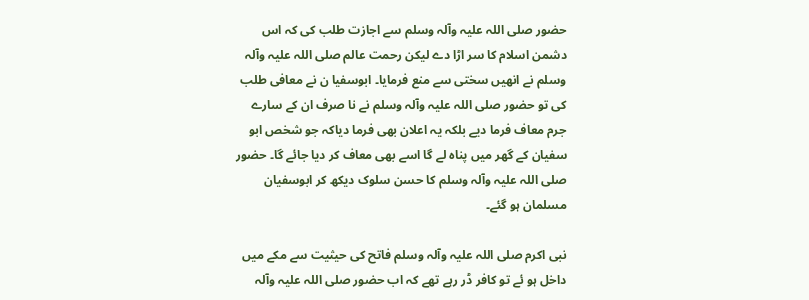حضور صلی اللہ علیہ وآلہ وسلم سے اجازت طلب کی کہ اس دشمن اسلام کا سر اڑا دے لیکن رحمت عالم صلی اللہ علیہ وآلہ وسلم نے انھیں سختی سے منع فرمایا۔ ابوسفیا ن نے معافی طلب کی تو حضور صلی اللہ علیہ وآلہ وسلم نے نا صرف ان کے سارے جرم معاف فرما دیے بلکہ یہ اعلان بھی فرما دیاکہ جو شخص ابو سفیان کے گھر میں پناہ لے گا اسے بھی معاف کر دیا جائے گا۔ حضور صلی اللہ علیہ وآلہ وسلم کا حسن سلوک دیکھ کر ابوسفیان مسلمان ہو گئے۔

نبی اکرم صلی اللہ علیہ وآلہ وسلم فاتح کی حیثیت سے مکے میں داخل ہو ئے تو کافر ڈر رہے تھے کہ اب حضور صلی اللہ علیہ وآلہ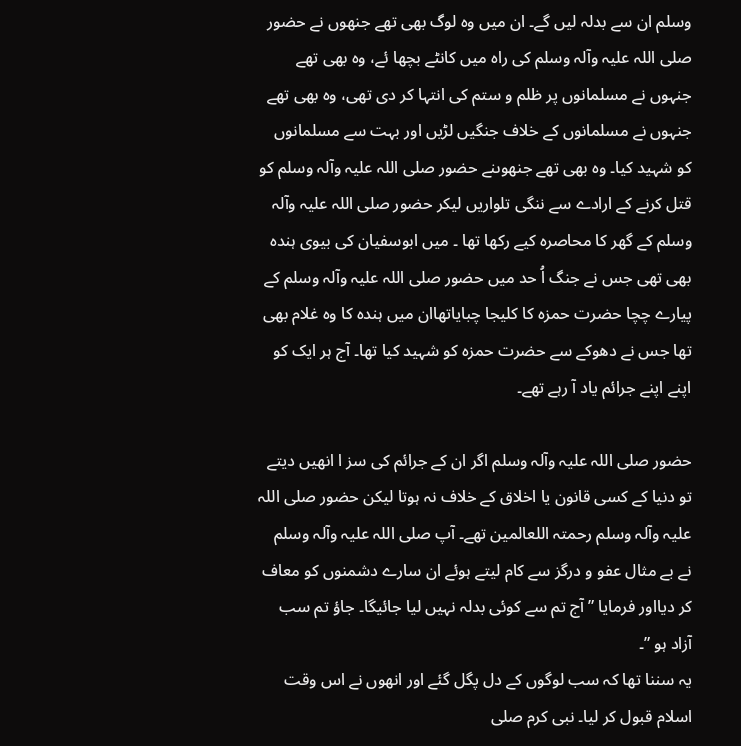وسلم ان سے بدلہ لیں گے۔ ان میں وہ لوگ بھی تھے جنھوں نے حضور صلی اللہ علیہ وآلہ وسلم کی راہ میں کانٹے بچھا ئے، وہ بھی تھے جنہوں نے مسلمانوں پر ظلم و ستم کی انتہا کر دی تھی، وہ بھی تھے جنہوں نے مسلمانوں کے خلاف جنگیں لڑیں اور بہت سے مسلمانوں کو شہید کیا۔ وہ بھی تھے جنھوںنے حضور صلی اللہ علیہ وآلہ وسلم کو قتل کرنے کے ارادے سے ننگی تلواریں لیکر حضور صلی اللہ علیہ وآلہ وسلم کے گھر کا محاصرہ کیے رکھا تھا ۔ میں ابوسفیان کی بیوی ہندہ بھی تھی جس نے جنگ اُ حد میں حضور صلی اللہ علیہ وآلہ وسلم کے پیارے چچا حضرت حمزہ کا کلیجا چبایاتھاان میں ہندہ کا وہ غلام بھی تھا جس نے دھوکے سے حضرت حمزہ کو شہید کیا تھا۔ آج ہر ایک کو اپنے اپنے جرائم یاد آ رہے تھے۔

حضور صلی اللہ علیہ وآلہ وسلم اگر ان کے جرائم کی سز ا انھیں دیتے تو دنیا کے کسی قانون یا اخلاق کے خلاف نہ ہوتا لیکن حضور صلی اللہ علیہ وآلہ وسلم رحمتہ اللعالمین تھے۔ آپ صلی اللہ علیہ وآلہ وسلم نے بے مثال عفو و درگز سے کام لیتے ہوئے ان سارے دشمنوں کو معاف کر دیااور فرمایا ” آج تم سے کوئی بدلہ نہیں لیا جائیگا۔ جاؤ تم سب آزاد ہو ”۔
یہ سننا تھا کہ سب لوگوں کے دل پگل گئے اور انھوں نے اس وقت اسلام قبول کر لیا۔ نبی کرم صلی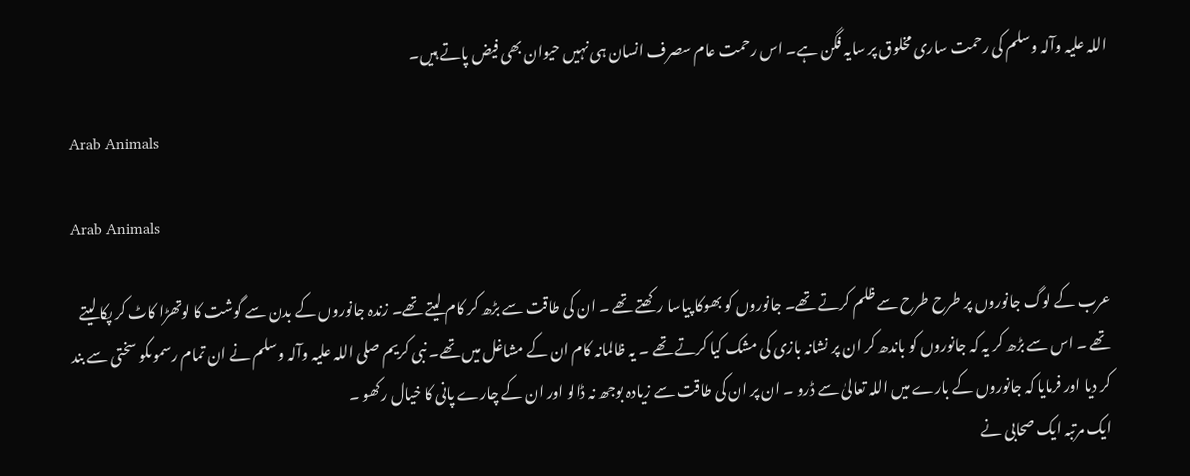اللہ علیہ وآلہ وسلم کی رحمت ساری مخلوق پر سایہ فگن ہے۔ اس رحمت عام سصرف انسان ہی نہیں حیوان بھی فیض پاتے ہیں۔

Arab Animals

Arab Animals

عرب کے لوگ جانوروں پر طرح طرح سے ظلم کرتے تھے۔ جانوروں کو بھوکا پیاسا رکھتے تھے ۔ ان کی طاقت سے بڑھ کر کام لیتے تھے۔ زندہ جانوروں کے بدن سے گوشت کا لوتھڑا کاٹ کر پکا لیتے تھے ۔ اس سے بڑھ کر یہ کہ جانوروں کو باندھ کر ان پر نشانہ بازی کی مشک کیا کرتے تھے ۔ یہ ظالمانہ کام ان کے مشاغل میں تھے۔ نبی کریم صلی اللہ علیہ وآلہ وسلم نے ان تمام رسموںکو سختی سے بند کر دیا اور فرمایا کہ جانوروں کے بارے میں اللہ تعالیٰ سے ڈرو ۔ ان پر ان کی طاقت سے زیادہ بوجھ نہ ڈالو اور ان کے چارے پانی کا خیال رکھو ۔
ایک مرتبہ ایک صحابی نے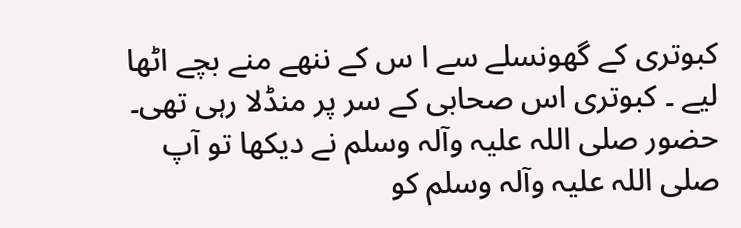کبوتری کے گھونسلے سے ا س کے ننھے منے بچے اٹھا لیے ۔ کبوتری اس صحابی کے سر پر منڈلا رہی تھی۔ حضور صلی اللہ علیہ وآلہ وسلم نے دیکھا تو آپ صلی اللہ علیہ وآلہ وسلم کو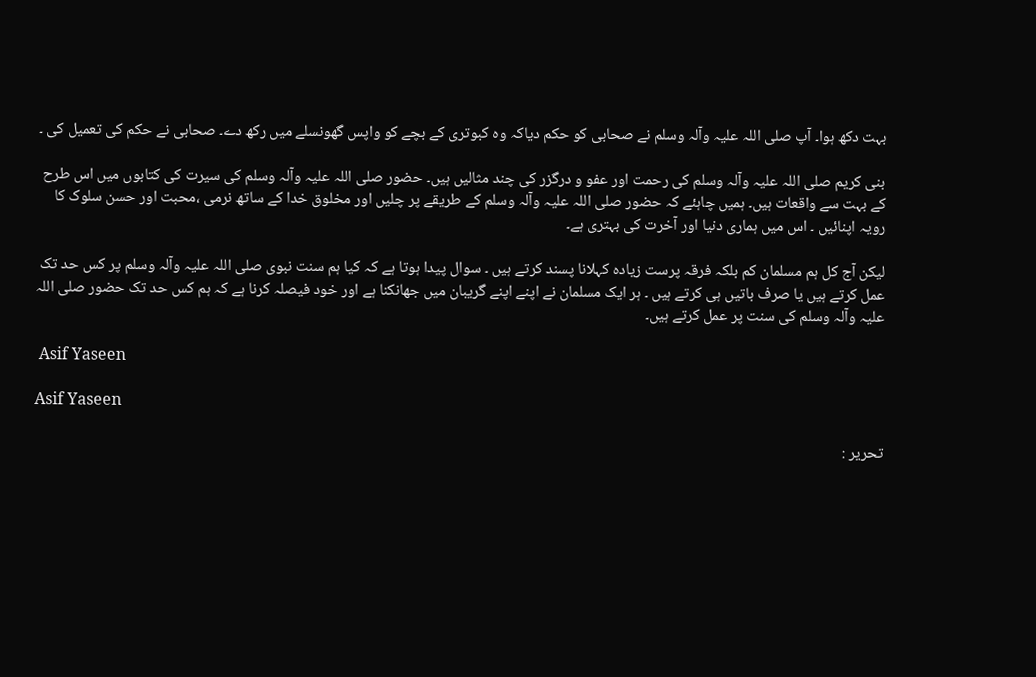بہت دکھ ہوا۔ آپ صلی اللہ علیہ وآلہ وسلم نے صحابی کو حکم دیاکہ وہ کبوتری کے بچے کو واپس گھونسلے میں رکھ دے۔ صحابی نے حکم کی تعمیل کی ۔

بنی کریم صلی اللہ علیہ وآلہ وسلم کی رحمت اور عفو و درگزر کی چند مثالیں ہیں۔ حضور صلی اللہ علیہ وآلہ وسلم کی سیرت کی کتابوں میں اس طرح کے بہت سے واقعات ہیں۔ ہمیں چاہئے کہ حضور صلی اللہ علیہ وآلہ وسلم کے طریقے پر چلیں اور مخلوق خدا کے ساتھ نرمی ،محبت اور حسن سلوک کا رویہ اپنائیں ۔ اس میں ہماری دنیا اور آخرت کی بہتری ہے۔

لیکن آج کل ہم مسلمان کم بلکہ فرقہ پرست زیادہ کہلانا پسند کرتے ہیں ۔ سوال پیدا ہوتا ہے کہ کیا ہم سنت نبوی صلی اللہ علیہ وآلہ وسلم پر کس حد تک عمل کرتے ہیں یا صرف باتیں ہی کرتے ہیں ۔ ہر ایک مسلمان نے اپنے اپنے گریبان میں جھانکنا ہے اور خود فیصلہ کرنا ہے کہ ہم کس حد تک حضور صلی اللہ علیہ وآلہ وسلم کی سنت پر عمل کرتے ہیں۔

 Asif Yaseen

Asif Yaseen

تحریر :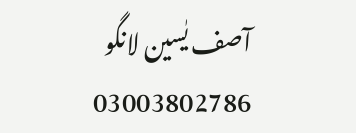آصف یٰسین لانگو
03003802786